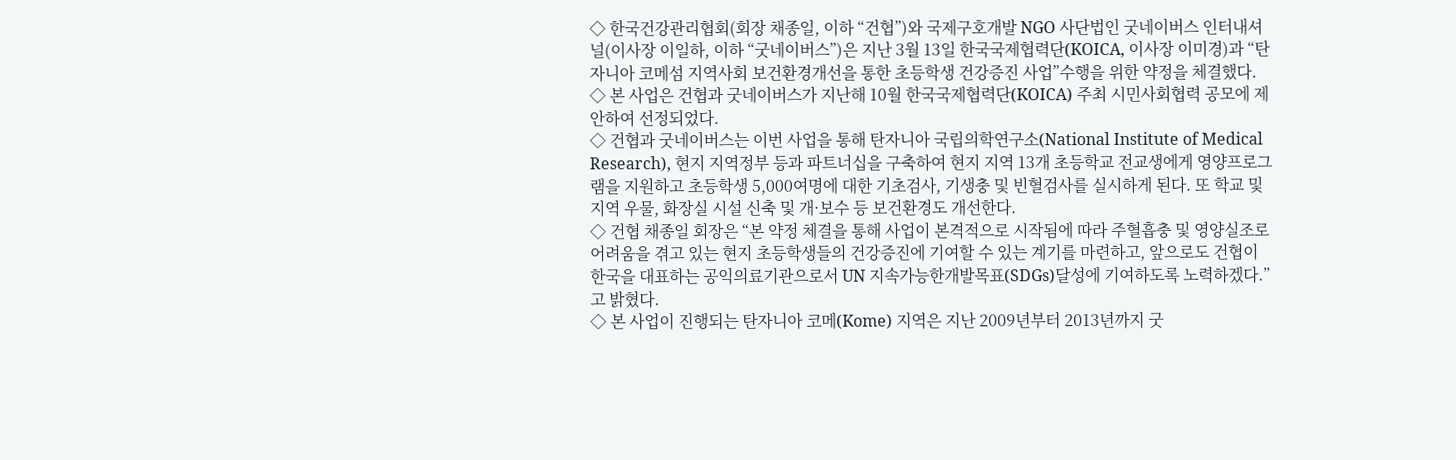◇ 한국건강관리협회(회장 채종일, 이하 “건협”)와 국제구호개발 NGO 사단법인 굿네이버스 인터내셔널(이사장 이일하, 이하 “굿네이버스”)은 지난 3월 13일 한국국제협력단(KOICA, 이사장 이미경)과 “탄자니아 코메섬 지역사회 보건환경개선을 통한 초등학생 건강증진 사업”수행을 위한 약정을 체결했다.
◇ 본 사업은 건협과 굿네이버스가 지난해 10월 한국국제협력단(KOICA) 주최 시민사회협력 공모에 제안하여 선정되었다.
◇ 건협과 굿네이버스는 이번 사업을 통해 탄자니아 국립의학연구소(National Institute of Medical Research), 현지 지역정부 등과 파트너십을 구축하여 현지 지역 13개 초등학교 전교생에게 영양프로그램을 지원하고 초등학생 5,000여명에 대한 기초검사, 기생충 및 빈혈검사를 실시하게 된다. 또 학교 및 지역 우물, 화장실 시설 신축 및 개·보수 등 보건환경도 개선한다.
◇ 건협 채종일 회장은 “본 약정 체결을 통해 사업이 본격적으로 시작됨에 따라 주혈흡충 및 영양실조로 어려움을 겪고 있는 현지 초등학생들의 건강증진에 기여할 수 있는 계기를 마련하고, 앞으로도 건협이 한국을 대표하는 공익의료기관으로서 UN 지속가능한개발목표(SDGs)달성에 기여하도록 노력하겠다.”고 밝혔다.
◇ 본 사업이 진행되는 탄자니아 코메(Kome) 지역은 지난 2009년부터 2013년까지 굿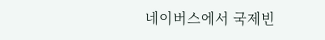네이버스에서 국제빈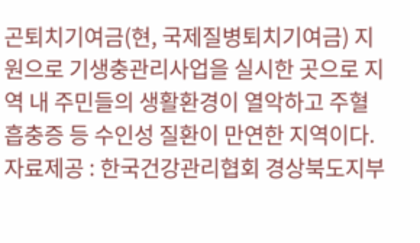곤퇴치기여금(현, 국제질병퇴치기여금) 지원으로 기생충관리사업을 실시한 곳으로 지역 내 주민들의 생활환경이 열악하고 주혈흡충증 등 수인성 질환이 만연한 지역이다. 자료제공 : 한국건강관리협회 경상북도지부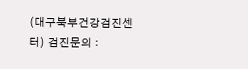(대구북부건강검진센터) 검진문의 :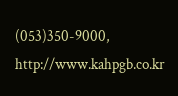(053)350-9000, http://www.kahpgb.co.kr